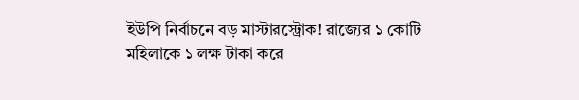ইউপি নির্বাচনে বড় মাস্টারস্ট্রোক! রাজ্যের ১ কোটি মহিলাকে ১ লক্ষ টাকা করে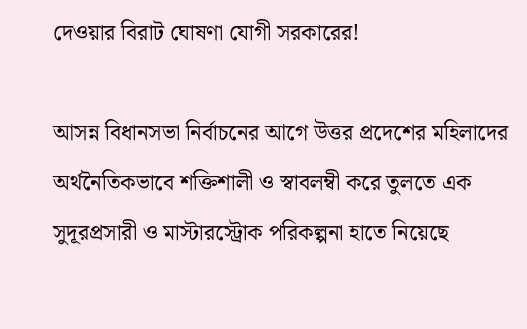দেওয়ার বিরাট ঘোষণা যোগী সরকারের!

আসন্ন বিধানসভা নির্বাচনের আগে উত্তর প্রদেশের মহিলাদের অর্থনৈতিকভাবে শক্তিশালী ও স্বাবলম্বী করে তুলতে এক সুদূরপ্রসারী ও মাস্টারস্ট্রোক পরিকল্পনা হাতে নিয়েছে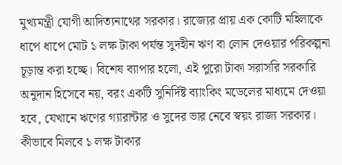মুখ্যমন্ত্রী যোগী আদিত্যনাথের সরকার। রাজ্যের প্রায় এক কোটি মহিলাকে ধাপে ধাপে মোট ১ লক্ষ টাকা পর্যন্ত সুদহীন ঋণ বা লোন দেওয়ার পরিকল্পনা চূড়ান্ত করা হচ্ছে। বিশেষ ব্যাপার হলো, এই পুরো টাকা সরাসরি সরকারি অনুদান হিসেবে নয়, বরং একটি সুনির্দিষ্ট ব্যাংকিং মডেলের মাধ্যমে দেওয়া হবে, যেখানে ঋণের গ্যারান্টার ও সুদের ভার নেবে স্বয়ং রাজ্য সরকার।
কীভাবে মিলবে ১ লক্ষ টাকার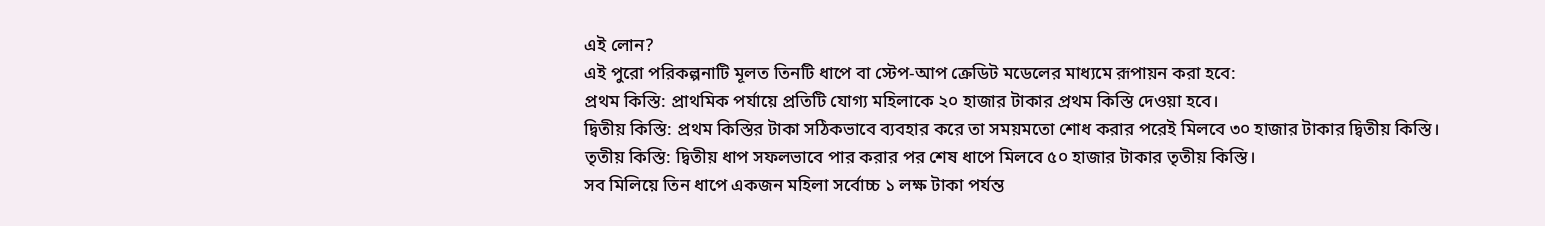এই লোন?
এই পুরো পরিকল্পনাটি মূলত তিনটি ধাপে বা স্টেপ-আপ ক্রেডিট মডেলের মাধ্যমে রূপায়ন করা হবে:
প্রথম কিস্তি: প্রাথমিক পর্যায়ে প্রতিটি যোগ্য মহিলাকে ২০ হাজার টাকার প্রথম কিস্তি দেওয়া হবে।
দ্বিতীয় কিস্তি: প্রথম কিস্তির টাকা সঠিকভাবে ব্যবহার করে তা সময়মতো শোধ করার পরেই মিলবে ৩০ হাজার টাকার দ্বিতীয় কিস্তি।
তৃতীয় কিস্তি: দ্বিতীয় ধাপ সফলভাবে পার করার পর শেষ ধাপে মিলবে ৫০ হাজার টাকার তৃতীয় কিস্তি।
সব মিলিয়ে তিন ধাপে একজন মহিলা সর্বোচ্চ ১ লক্ষ টাকা পর্যন্ত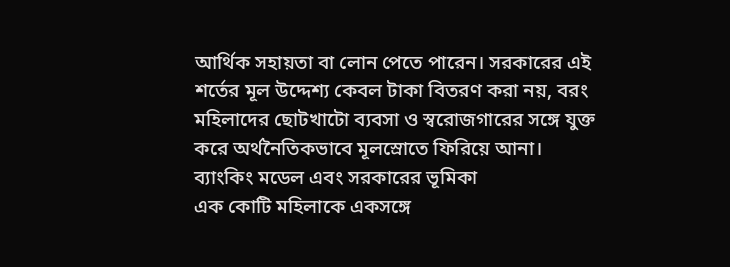আর্থিক সহায়তা বা লোন পেতে পারেন। সরকারের এই শর্তের মূল উদ্দেশ্য কেবল টাকা বিতরণ করা নয়, বরং মহিলাদের ছোটখাটো ব্যবসা ও স্বরোজগারের সঙ্গে যুক্ত করে অর্থনৈতিকভাবে মূলস্রোতে ফিরিয়ে আনা।
ব্যাংকিং মডেল এবং সরকারের ভূমিকা
এক কোটি মহিলাকে একসঙ্গে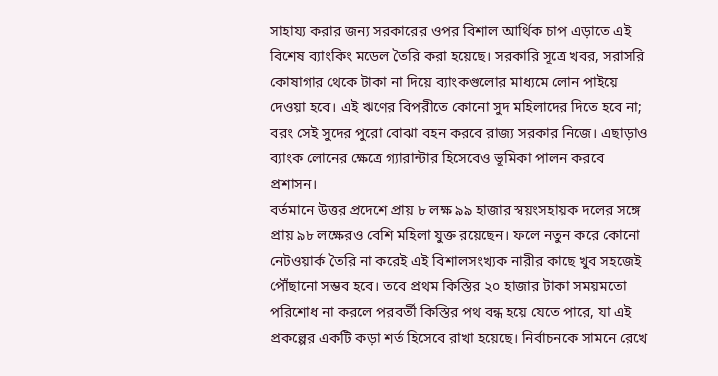সাহায্য করার জন্য সরকারের ওপর বিশাল আর্থিক চাপ এড়াতে এই বিশেষ ব্যাংকিং মডেল তৈরি করা হয়েছে। সরকারি সূত্রে খবর, সরাসরি কোষাগার থেকে টাকা না দিয়ে ব্যাংকগুলোর মাধ্যমে লোন পাইয়ে দেওয়া হবে। এই ঋণের বিপরীতে কোনো সুদ মহিলাদের দিতে হবে না; বরং সেই সুদের পুরো বোঝা বহন করবে রাজ্য সরকার নিজে। এছাড়াও ব্যাংক লোনের ক্ষেত্রে গ্যারান্টার হিসেবেও ভূমিকা পালন করবে প্রশাসন।
বর্তমানে উত্তর প্রদেশে প্রায় ৮ লক্ষ ৯৯ হাজার স্বয়ংসহায়ক দলের সঙ্গে প্রায় ৯৮ লক্ষেরও বেশি মহিলা যুক্ত রয়েছেন। ফলে নতুন করে কোনো নেটওয়ার্ক তৈরি না করেই এই বিশালসংখ্যক নারীর কাছে খুব সহজেই পৌঁছানো সম্ভব হবে। তবে প্রথম কিস্তির ২০ হাজার টাকা সময়মতো পরিশোধ না করলে পরবর্তী কিস্তির পথ বন্ধ হয়ে যেতে পারে, যা এই প্রকল্পের একটি কড়া শর্ত হিসেবে রাখা হয়েছে। নির্বাচনকে সামনে রেখে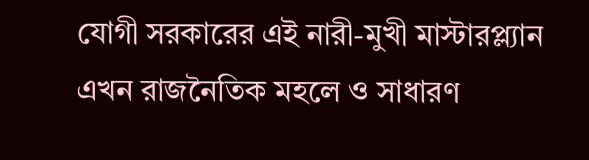যোগী সরকারের এই নারী-মুখী মাস্টারপ্ল্যান এখন রাজনৈতিক মহলে ও সাধারণ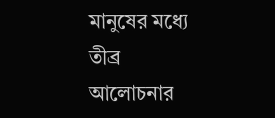মানুষের মধ্যে তীব্র আলোচনার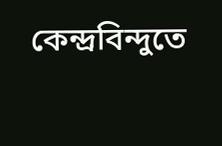কেন্দ্রবিন্দুতে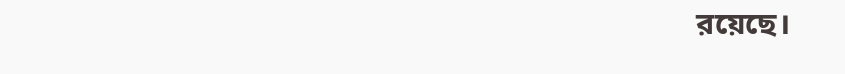রয়েছে।